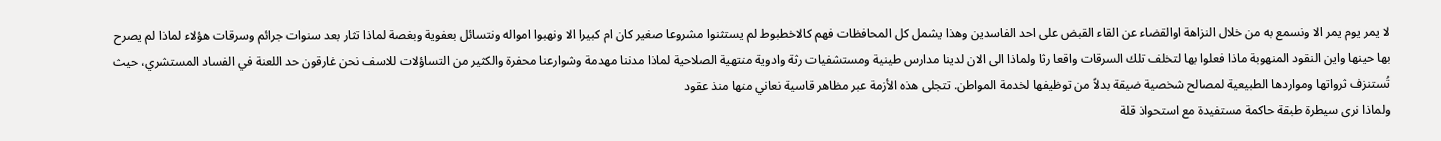لا يمر يوم يمر الا ونسمع به من خلال النزاهة اوالقضاء عن القاء القبض على احد الفاسدين وهذا يشمل كل المحافظات فهم كالاخطبوط لم يستثنوا مشروعا صغير كان ام كبيرا الا ونهبوا امواله ونتسائل بعفوية وبغصة لماذا تثار بعد سنوات جرائم وسرقات هؤلاء لماذا لم يصرح بها حينها واين النقود المنهوبة ماذا فعلوا بها لتخلف تلك السرقات واقعا رثا ولماذا الى الان لدينا مدارس طينية ومستشفيات رثة وادوية منتهية الصلاحية لماذا مدننا مهدمة وشوارعنا محفرة والكثير من التساؤلات للاسف نحن غارقون حد اللعنة في الفساد المستشري، حيث تُستنزف ثرواتها ومواردها الطبيعية لمصالح شخصية ضيقة بدلاً من توظيفها لخدمة المواطن. تتجلى هذه الأزمة عبر مظاهر قاسية نعاني منها منذ عقود
ولماذا نرى سيطرة طبقة حاكمة مستفيدة مع استحواذ قلة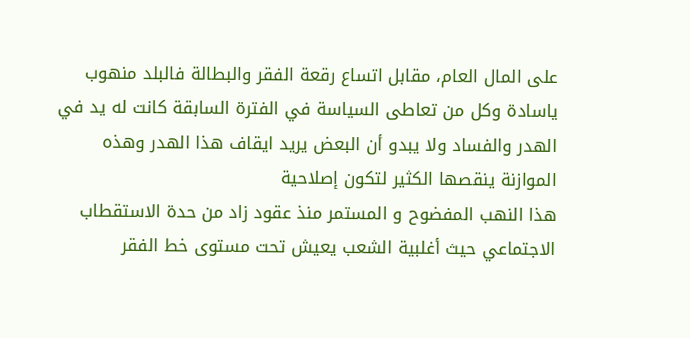على المال العام، مقابل اتساع رقعة الفقر والبطالة فالبلد منهوب ياسادة وكل من تعاطى السياسة في الفترة السابقة كانت له يد في الهدر والفساد ولا يبدو أن البعض يريد ايقاف هذا الهدر وهذه الموازنة ينقصها الكثير لتكون إصلاحية
هذا النهب المفضوح و المستمر منذ عقود زاد من حدة الاستقطاب الاجتماعي حيث أغلبية الشعب يعيش تحت مستوى خط الفقر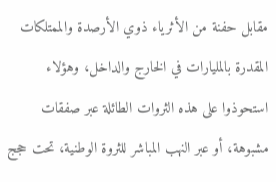مقابل حفنة من الأثرياء ذوي الأرصدة والممتلكات المقدرة بالمليارات في الخارج والداخل، وهؤلاء استحوذوا على هذه الثروات الطائلة عبر صفقات مشبوهة، أو عبر النهب المباشر للثروة الوطنية، تحت حجج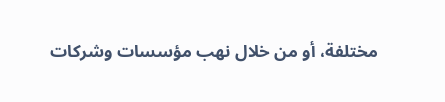مختلفة، أو من خلال نهب مؤسسات وشركات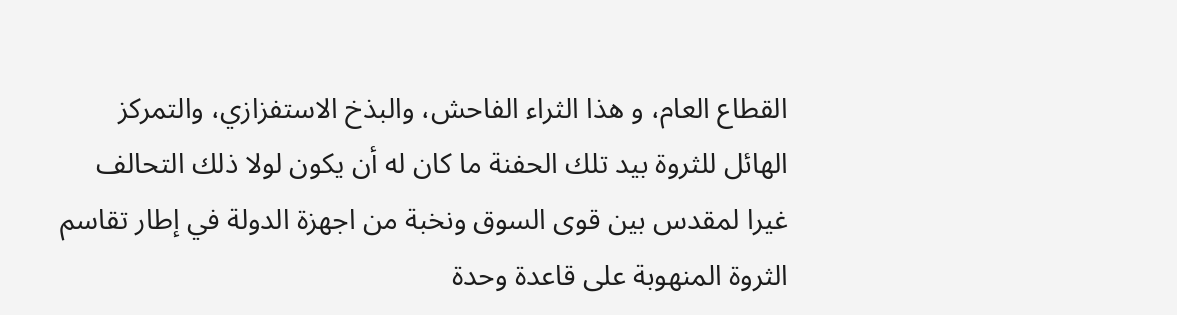القطاع العام، و هذا الثراء الفاحش، والبذخ الاستفزازي، والتمركز الهائل للثروة بيد تلك الحفنة ما كان له أن يكون لولا ذلك التحالف غيرا لمقدس بين قوى السوق ونخبة من اجهزة الدولة في إطار تقاسم الثروة المنهوبة على قاعدة وحدة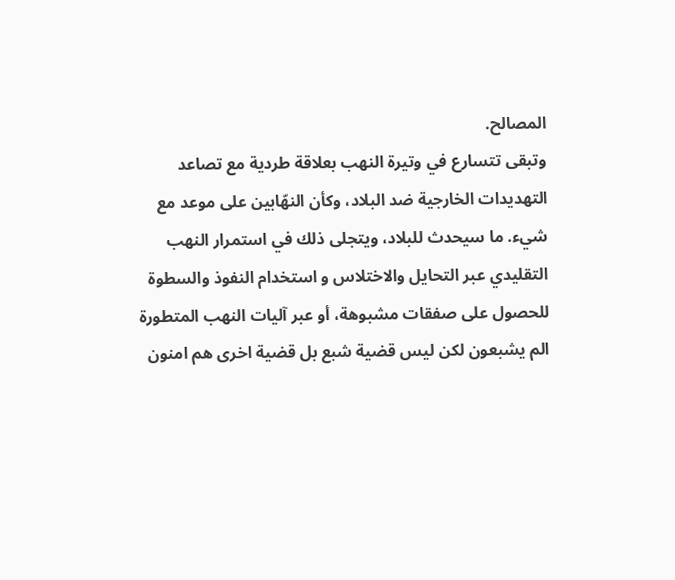المصالح.
وتبقى تتسارع في وتيرة النهب بعلاقة طردية مع تصاعد التهديدات الخارجية ضد البلاد، وكأن النهّابين على موعد مع شيء. ما سيحدث للبلاد، ويتجلى ذلك في استمرار النهب التقليدي عبر التحايل والاختلاس و استخدام النفوذ والسطوة للحصول على صفقات مشبوهة، أو عبر آليات النهب المتطورة الم يشبعون لكن ليس قضية شبع بل قضية اخرى هم امنون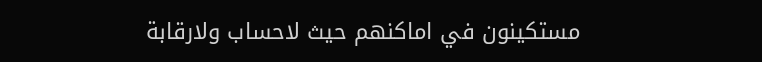مستكينون في اماكنهم حيث لاحساب ولارقابة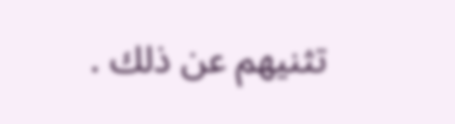تثنيهم عن ذلك .